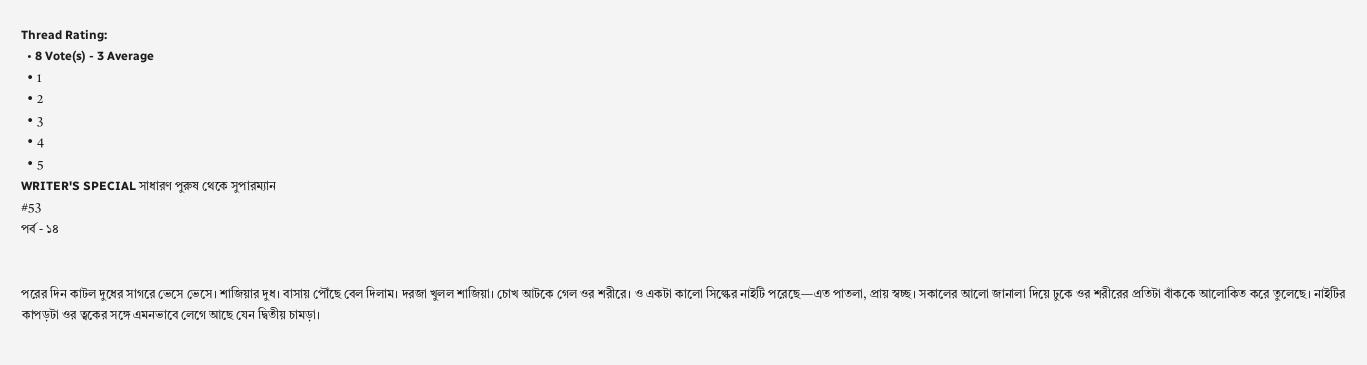Thread Rating:
  • 8 Vote(s) - 3 Average
  • 1
  • 2
  • 3
  • 4
  • 5
WRITER'S SPECIAL সাধারণ পুরুষ থেকে সুপারম্যান
#53
পর্ব - ১৪


পরের দিন কাটল দুধের সাগরে ভেসে ভেসে। শাজিয়ার দুধ। বাসায় পৌঁছে বেল দিলাম। দরজা খুলল শাজিয়া। চোখ আটকে গেল ওর শরীরে। ও একটা কালো সিল্কের নাইটি পরেছে—এত পাতলা, প্রায় স্বচ্ছ। সকালের আলো জানালা দিয়ে ঢুকে ওর শরীরের প্রতিটা বাঁককে আলোকিত করে তুলেছে। নাইটির কাপড়টা ওর ত্বকের সঙ্গে এমনভাবে লেগে আছে যেন দ্বিতীয় চামড়া।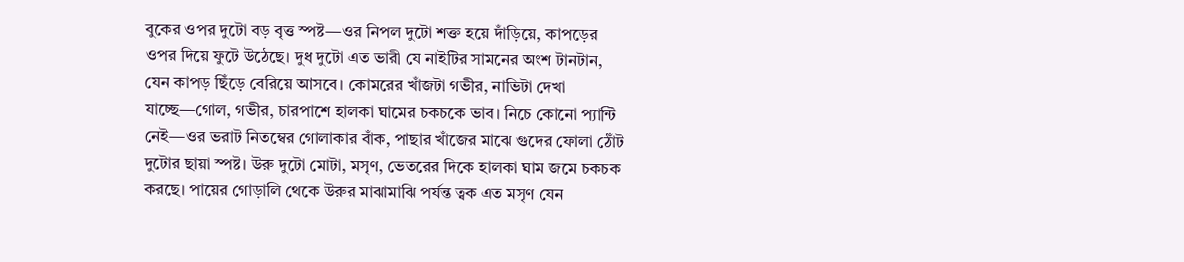বুকের ওপর দুটো বড় বৃত্ত স্পষ্ট—ওর নিপল দুটো শক্ত হয়ে দাঁড়িয়ে, কাপড়ের ওপর দিয়ে ফুটে উঠেছে। দুধ দুটো এত ভারী যে নাইটির সামনের অংশ টানটান, যেন কাপড় ছিঁড়ে বেরিয়ে আসবে। কোমরের খাঁজটা গভীর, নাভিটা দেখা যাচ্ছে—গোল, গভীর, চারপাশে হালকা ঘামের চকচকে ভাব। নিচে কোনো প্যান্টি নেই—ওর ভরাট নিতম্বের গোলাকার বাঁক, পাছার খাঁজের মাঝে গুদের ফোলা ঠোঁট দুটোর ছায়া স্পষ্ট। উরু দুটো মোটা, মসৃণ, ভেতরের দিকে হালকা ঘাম জমে চকচক করছে। পায়ের গোড়ালি থেকে উরুর মাঝামাঝি পর্যন্ত ত্বক এত মসৃণ যেন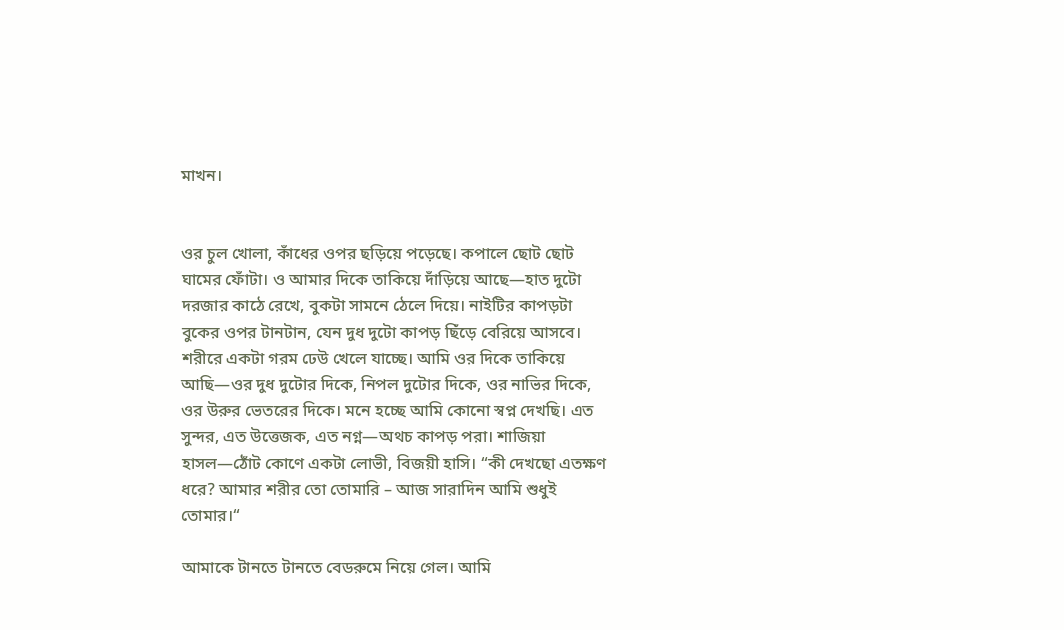মাখন।


ওর চুল খোলা, কাঁধের ওপর ছড়িয়ে পড়েছে। কপালে ছোট ছোট ঘামের ফোঁটা। ও আমার দিকে তাকিয়ে দাঁড়িয়ে আছে—হাত দুটো দরজার কাঠে রেখে, বুকটা সামনে ঠেলে দিয়ে। নাইটির কাপড়টা বুকের ওপর টানটান, যেন দুধ দুটো কাপড় ছিঁড়ে বেরিয়ে আসবে। শরীরে একটা গরম ঢেউ খেলে যাচ্ছে। আমি ওর দিকে তাকিয়ে আছি—ওর দুধ দুটোর দিকে, নিপল দুটোর দিকে, ওর নাভির দিকে, ওর উরুর ভেতরের দিকে। মনে হচ্ছে আমি কোনো স্বপ্ন দেখছি। এত সুন্দর, এত উত্তেজক, এত নগ্ন—অথচ কাপড় পরা। শাজিয়া হাসল—ঠোঁট কোণে একটা লোভী, বিজয়ী হাসি। “কী দেখছো এতক্ষণ ধরে? আমার শরীর তো তোমারি – আজ সারাদিন আমি শুধুই তোমার।“

আমাকে টানতে টানতে বেডরুমে নিয়ে গেল। আমি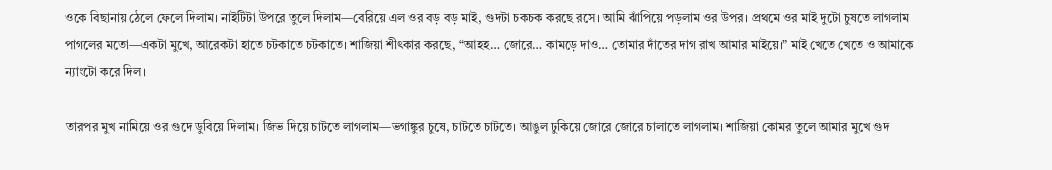ওকে বিছানায় ঠেলে ফেলে দিলাম। নাইটিটা উপরে তুলে দিলাম—বেরিয়ে এল ওর বড় বড় মাই, গুদটা চকচক করছে রসে। আমি ঝাঁপিয়ে পড়লাম ওর উপর। প্রথমে ওর মাই দুটো চুষতে লাগলাম পাগলের মতো—একটা মুখে, আরেকটা হাতে চটকাতে চটকাতে। শাজিয়া শীৎকার করছে, “আহহ… জোরে… কামড়ে দাও… তোমার দাঁতের দাগ রাখ আমার মাইয়ে।” মাই খেতে খেতে ও আমাকে ন্যাংটো করে দিল।

তারপর মুখ নামিয়ে ওর গুদে ডুবিয়ে দিলাম। জিভ দিয়ে চাটতে লাগলাম—ভগাঙ্কুর চুষে, চাটতে চাটতে। আঙুল ঢুকিয়ে জোরে জোরে চালাতে লাগলাম। শাজিয়া কোমর তুলে আমার মুখে গুদ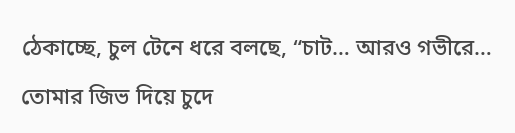ঠেকাচ্ছে, চুল টেনে ধরে বলছে, “চাট… আরও গভীরে… তোমার জিভ দিয়ে চুদে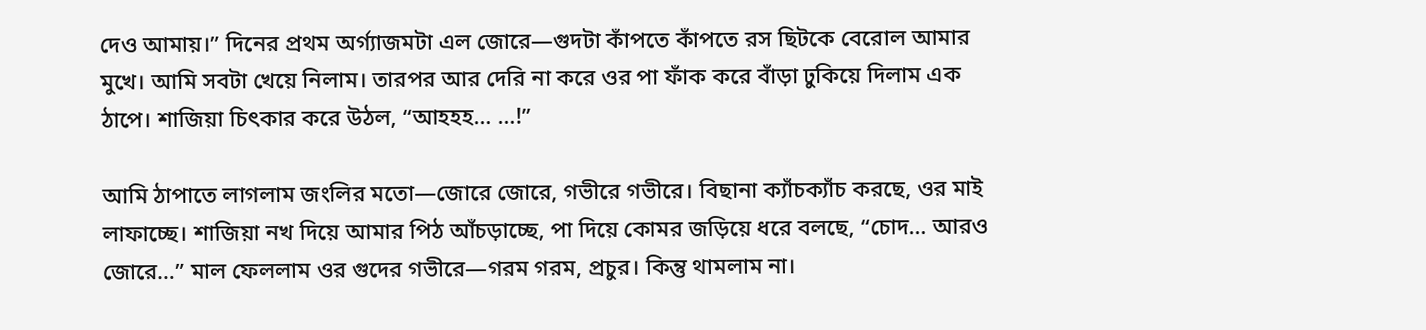দেও আমায়।” দিনের প্রথম অর্গ্যাজমটা এল জোরে—গুদটা কাঁপতে কাঁপতে রস ছিটকে বেরোল আমার মুখে। আমি সবটা খেয়ে নিলাম। তারপর আর দেরি না করে ওর পা ফাঁক করে বাঁড়া ঢুকিয়ে দিলাম এক ঠাপে। শাজিয়া চিৎকার করে উঠল, “আহহহ… …!”

আমি ঠাপাতে লাগলাম জংলির মতো—জোরে জোরে, গভীরে গভীরে। বিছানা ক্যাঁচক্যাঁচ করছে, ওর মাই লাফাচ্ছে। শাজিয়া নখ দিয়ে আমার পিঠ আঁচড়াচ্ছে, পা দিয়ে কোমর জড়িয়ে ধরে বলছে, “চোদ… আরও জোরে…” মাল ফেললাম ওর গুদের গভীরে—গরম গরম, প্রচুর। কিন্তু থামলাম না।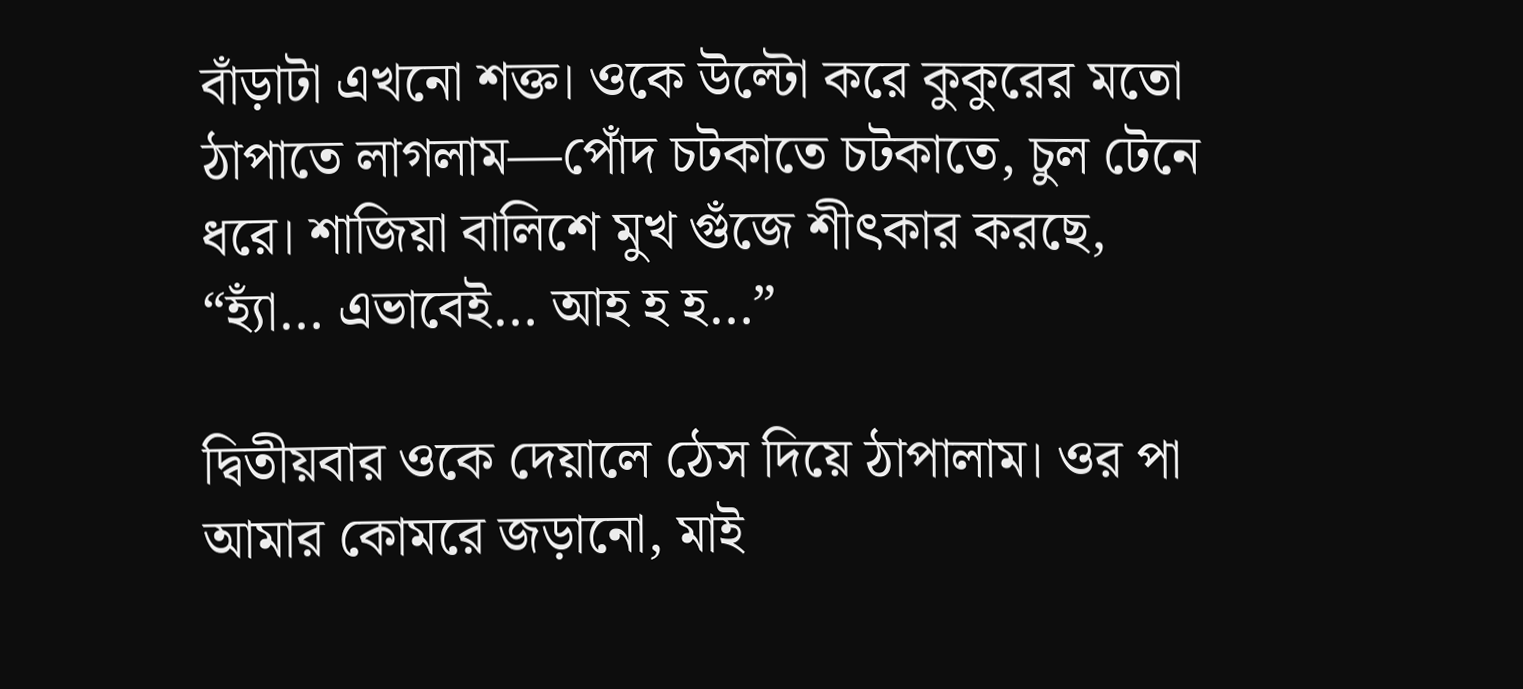বাঁড়াটা এখনো শক্ত। ওকে উল্টো করে কুকুরের মতো ঠাপাতে লাগলাম—পোঁদ চটকাতে চটকাতে, চুল টেনে ধরে। শাজিয়া বালিশে মুখ গুঁজে শীৎকার করছে, “হ্যাঁ… এভাবেই… আহ হ হ…”

দ্বিতীয়বার ওকে দেয়ালে ঠেস দিয়ে ঠাপালাম। ওর পা আমার কোমরে জড়ানো, মাই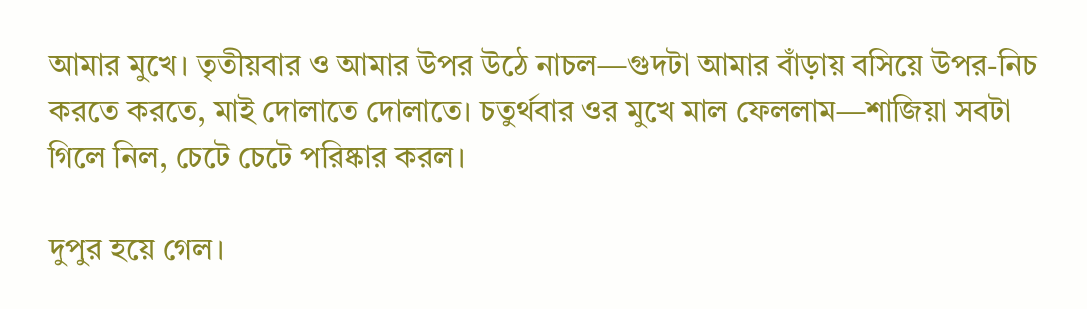আমার মুখে। তৃতীয়বার ও আমার উপর উঠে নাচল—গুদটা আমার বাঁড়ায় বসিয়ে উপর-নিচ করতে করতে, মাই দোলাতে দোলাতে। চতুর্থবার ওর মুখে মাল ফেললাম—শাজিয়া সবটা গিলে নিল, চেটে চেটে পরিষ্কার করল।

দুপুর হয়ে গেল।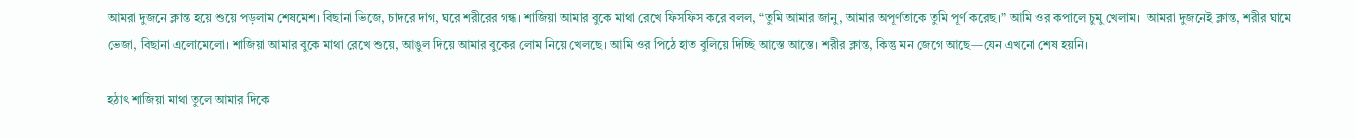আমরা দুজনে ক্লান্ত হয়ে শুয়ে পড়লাম শেষমেশ। বিছানা ভিজে, চাদরে দাগ, ঘরে শরীরের গন্ধ। শাজিয়া আমার বুকে মাথা রেখে ফিসফিস করে বলল, “তুমি আমার জানু, আমার অপূর্ণতাকে তুমি পূর্ণ করেছ।” আমি ওর কপালে চুমু খেলাম।  আমরা দুজনেই ক্লান্ত, শরীর ঘামে ভেজা, বিছানা এলোমেলো। শাজিয়া আমার বুকে মাথা রেখে শুয়ে, আঙুল দিয়ে আমার বুকের লোম নিয়ে খেলছে। আমি ওর পিঠে হাত বুলিয়ে দিচ্ছি আস্তে আস্তে। শরীর ক্লান্ত, কিন্তু মন জেগে আছে—যেন এখনো শেষ হয়নি।

হঠাৎ শাজিয়া মাথা তুলে আমার দিকে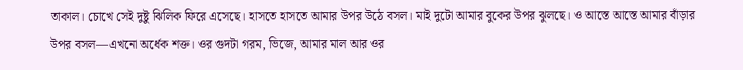তাকাল। চোখে সেই দুষ্টু ঝিলিক ফিরে এসেছে। হাসতে হাসতে আমার উপর উঠে বসল। মাই দুটো আমার বুকের উপর ঝুলছে। ও আস্তে আস্তে আমার বাঁড়ার উপর বসল—এখনো অর্ধেক শক্ত। ওর গুদটা গরম, ভিজে, আমার মাল আর ওর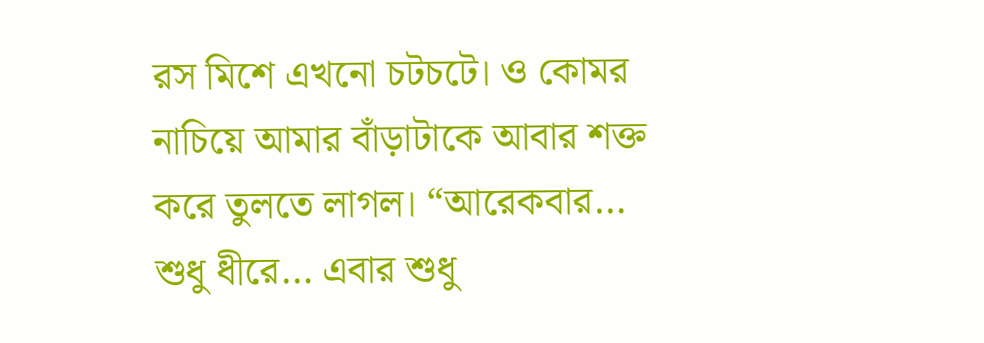রস মিশে এখনো চটচটে। ও কোমর নাচিয়ে আমার বাঁড়াটাকে আবার শক্ত করে তুলতে লাগল। “আরেকবার… শুধু ধীরে… এবার শুধু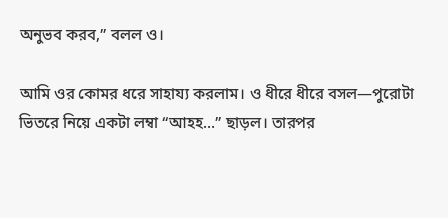অনুভব করব,” বলল ও।

আমি ওর কোমর ধরে সাহায্য করলাম। ও ধীরে ধীরে বসল—পুরোটা ভিতরে নিয়ে একটা লম্বা “আহহ…” ছাড়ল। তারপর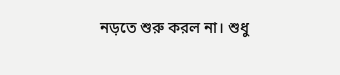নড়তে শুরু করল না। শুধু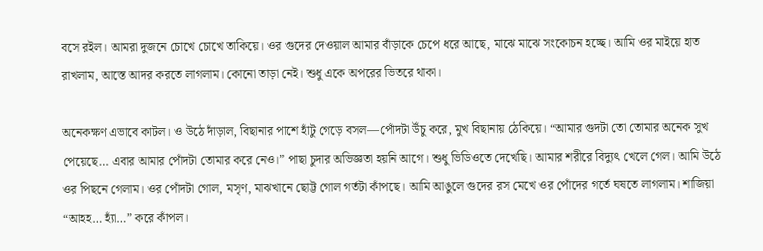বসে রইল। আমরা দুজনে চোখে চোখে তাকিয়ে। ওর গুদের দেওয়াল আমার বাঁড়াকে চেপে ধরে আছে, মাঝে মাঝে সংকোচন হচ্ছে। আমি ওর মাইয়ে হাত রাখলাম, আস্তে আদর করতে লাগলাম। কোনো তাড়া নেই। শুধু একে অপরের ভিতরে থাকা।

অনেকক্ষণ এভাবে কাটল। ও উঠে দাঁড়াল, বিছানার পাশে হাঁটু গেড়ে বসল—পোঁদটা উঁচু করে, মুখ বিছানায় ঠেকিয়ে। “আমার গুদটা তো তোমার অনেক সুখ পেয়েছে… এবার আমার পোঁদটা তোমার করে নেও।” পাছা চুদার অভিজ্ঞতা হয়নি আগে। শুধু ভিডিওতে দেখেছি। আমার শরীরে বিদ্যুৎ খেলে গেল। আমি উঠে ওর পিছনে গেলাম। ওর পোঁদটা গোল, মসৃণ, মাঝখানে ছোট্ট গোল গর্তটা কাঁপছে। আমি আঙুলে গুদের রস মেখে ওর পোঁদের গর্তে ঘষতে লাগলাম। শাজিয়া “আহহ… হ্যাঁ…” করে কাঁপল।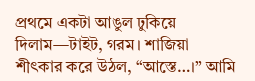প্রথমে একটা আঙুল ঢুকিয়ে দিলাম—টাইট, গরম। শাজিয়া শীৎকার করে উঠল, “আস্তে…।” আমি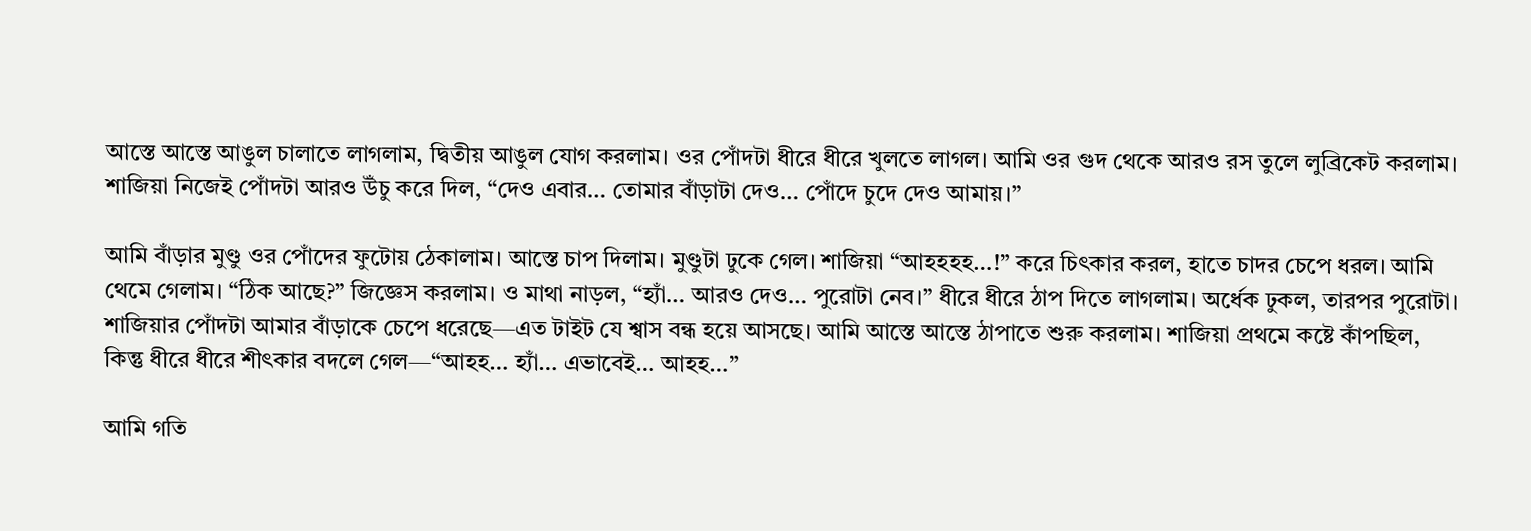আস্তে আস্তে আঙুল চালাতে লাগলাম, দ্বিতীয় আঙুল যোগ করলাম। ওর পোঁদটা ধীরে ধীরে খুলতে লাগল। আমি ওর গুদ থেকে আরও রস তুলে লুব্রিকেট করলাম। শাজিয়া নিজেই পোঁদটা আরও উঁচু করে দিল, “দেও এবার… তোমার বাঁড়াটা দেও… পোঁদে চুদে দেও আমায়।”

আমি বাঁড়ার মুণ্ডু ওর পোঁদের ফুটোয় ঠেকালাম। আস্তে চাপ দিলাম। মুণ্ডুটা ঢুকে গেল। শাজিয়া “আহহহহ…!” করে চিৎকার করল, হাতে চাদর চেপে ধরল। আমি থেমে গেলাম। “ঠিক আছে?” জিজ্ঞেস করলাম। ও মাথা নাড়ল, “হ্যাঁ… আরও দেও… পুরোটা নেব।” ধীরে ধীরে ঠাপ দিতে লাগলাম। অর্ধেক ঢুকল, তারপর পুরোটা। শাজিয়ার পোঁদটা আমার বাঁড়াকে চেপে ধরেছে—এত টাইট যে শ্বাস বন্ধ হয়ে আসছে। আমি আস্তে আস্তে ঠাপাতে শুরু করলাম। শাজিয়া প্রথমে কষ্টে কাঁপছিল, কিন্তু ধীরে ধীরে শীৎকার বদলে গেল—“আহহ… হ্যাঁ… এভাবেই… আহহ…”

আমি গতি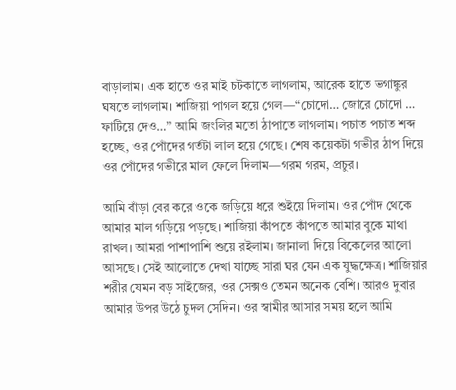বাড়ালাম। এক হাতে ওর মাই চটকাতে লাগলাম, আরেক হাতে ভগাঙ্কুর ঘষতে লাগলাম। শাজিয়া পাগল হয়ে গেল—“চোদো… জোরে চোদো … ফাটিয়ে দেও…” আমি জংলির মতো ঠাপাতে লাগলাম। পচাত পচাত শব্দ হচ্ছে, ওর পোঁদের গর্তটা লাল হয়ে গেছে। শেষ কয়েকটা গভীর ঠাপ দিয়ে ওর পোঁদের গভীরে মাল ফেলে দিলাম—গরম গরম, প্রচুর।

আমি বাঁড়া বের করে ওকে জড়িয়ে ধরে শুইয়ে দিলাম। ওর পোঁদ থেকে আমার মাল গড়িয়ে পড়ছে। শাজিয়া কাঁপতে কাঁপতে আমার বুকে মাথা রাখল। আমরা পাশাপাশি শুয়ে রইলাম। জানালা দিয়ে বিকেলের আলো আসছে। সেই আলোতে দেখা যাচ্ছে সারা ঘর যেন এক যুদ্ধক্ষেত্র। শাজিয়ার শরীর যেমন বড় সাইজের, ওর সেক্সও তেমন অনেক বেশি। আরও দুবার আমার উপর উঠে চুদল সেদিন। ওর স্বামীর আসার সময় হলে আমি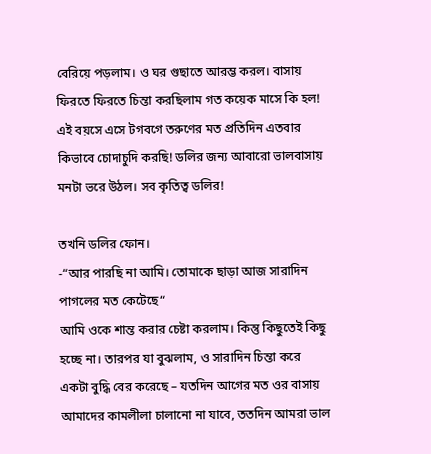বেরিয়ে পড়লাম। ও ঘর গুছাতে আরম্ভ করল। বাসায় ফিরতে ফিরতে চিন্তা করছিলাম গত কয়েক মাসে কি হল! এই বয়সে এসে টগবগে তরুণের মত প্রতিদিন এতবার কিভাবে চোদাচুদি করছি! ডলির জন্য আবারো ভালবাসায় মনটা ভরে উঠল। সব কৃতিত্ব ডলির!

তখনি ডলির ফোন।
-“আর পারছি না আমি। তোমাকে ছাড়া আজ সারাদিন পাগলের মত কেটেছে“
আমি ওকে শান্ত করার চেষ্টা করলাম। কিন্তু কিছুতেই কিছু হচ্ছে না। তারপর যা বুঝলাম, ও সারাদিন চিন্তা করে একটা বুদ্ধি বের করেছে – যতদিন আগের মত ওর বাসায় আমাদের কামলীলা চালানো না যাবে, ততদিন আমরা ভাল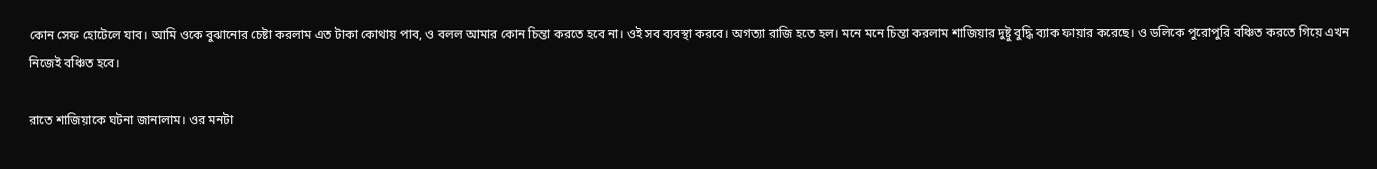কোন সেফ হোটেলে যাব। আমি ওকে বুঝানোর চেষ্টা করলাম এত টাকা কোথায় পাব, ও বলল আমার কোন চিন্তা করতে হবে না। ওই সব ব্যবস্থা করবে। অগত্যা রাজি হতে হল। মনে মনে চিন্তা করলাম শাজিয়ার দুষ্টু বুদ্ধি ব্যাক ফায়ার করেছে। ও ডলিকে পুরোপুরি বঞ্চিত করতে গিয়ে এখন নিজেই বঞ্চিত হবে।

রাতে শাজিয়াকে ঘটনা জানালাম। ওর মনটা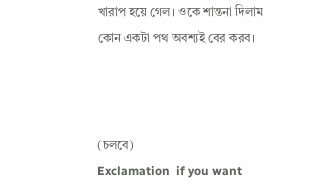খারাপ হয়ে গেল। ওকে শান্তনা দিলাম কোন একটা পথ অবশ্যই বের করব।



(চলবে)
Exclamation  if you want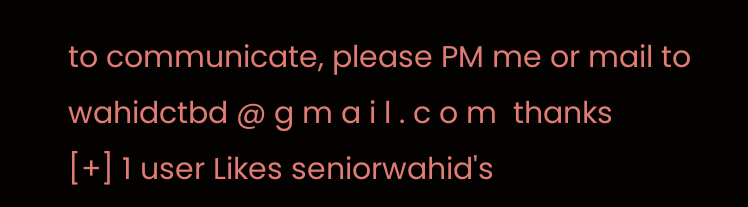to communicate, please PM me or mail to wahidctbd @ g m a i l . c o m  thanks
[+] 1 user Likes seniorwahid's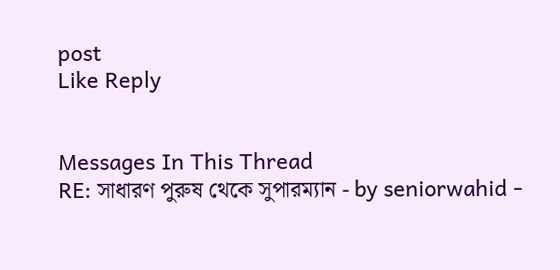post
Like Reply


Messages In This Thread
RE: সাধারণ পুরুষ থেকে সুপারম্যান - by seniorwahid -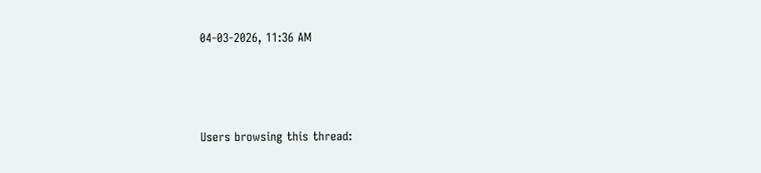04-03-2026, 11:36 AM



Users browsing this thread: